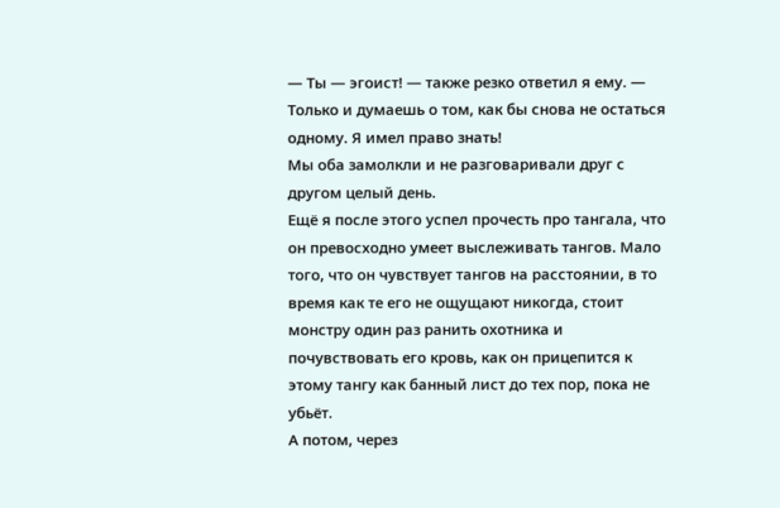— Ты — эгоист! — также резко ответил я ему. — Только и думаешь о том, как бы снова не остаться одному. Я имел право знать!
Мы оба замолкли и не разговаривали друг с другом целый день.
Ещё я после этого успел прочесть про тангала, что он превосходно умеет выслеживать тангов. Мало того, что он чувствует тангов на расстоянии, в то время как те его не ощущают никогда, стоит монстру один раз ранить охотника и почувствовать его кровь, как он прицепится к этому тангу как банный лист до тех пор, пока не убьёт.
А потом, через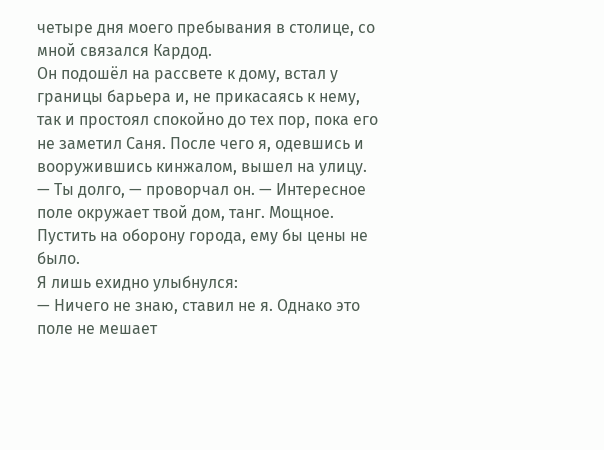четыре дня моего пребывания в столице, со мной связался Кардод.
Он подошёл на рассвете к дому, встал у границы барьера и, не прикасаясь к нему, так и простоял спокойно до тех пор, пока его не заметил Саня. После чего я, одевшись и вооружившись кинжалом, вышел на улицу.
— Ты долго, — проворчал он. — Интересное поле окружает твой дом, танг. Мощное. Пустить на оборону города, ему бы цены не было.
Я лишь ехидно улыбнулся:
— Ничего не знаю, ставил не я. Однако это поле не мешает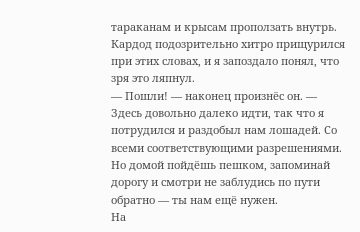тараканам и крысам проползать внутрь.
Кардод подозрительно хитро прищурился при этих словах, и я запоздало понял, что зря это ляпнул.
— Пошли! — наконец произнёс он. — Здесь довольно далеко идти, так что я потрудился и раздобыл нам лошадей. Со всеми соответствующими разрешениями. Но домой пойдёшь пешком, запоминай дорогу и смотри не заблудись по пути обратно — ты нам ещё нужен.
На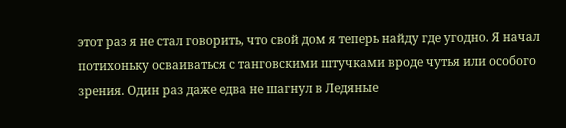этот раз я не стал говорить, что свой дом я теперь найду где угодно. Я начал потихоньку осваиваться с танговскими штучками вроде чутья или особого зрения. Один раз даже едва не шагнул в Ледяные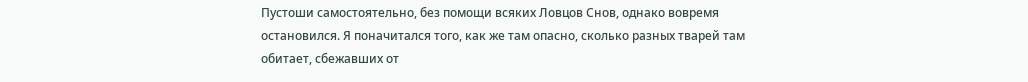Пустоши самостоятельно, без помощи всяких Ловцов Снов, однако вовремя остановился. Я поначитался того, как же там опасно, сколько разных тварей там обитает, сбежавших от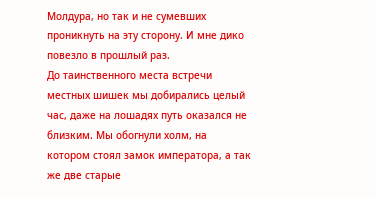Молдура, но так и не сумевших проникнуть на эту сторону. И мне дико повезло в прошлый раз.
До таинственного места встречи местных шишек мы добирались целый час, даже на лошадях путь оказался не близким. Мы обогнули холм, на котором стоял замок императора, а так же две старые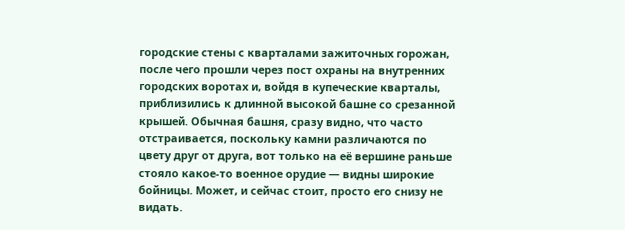городские стены с кварталами зажиточных горожан, после чего прошли через пост охраны на внутренних городских воротах и, войдя в купеческие кварталы, приблизились к длинной высокой башне со срезанной крышей. Обычная башня, сразу видно, что часто отстраивается, поскольку камни различаются по цвету друг от друга, вот только на её вершине раньше стояло какое-то военное орудие — видны широкие бойницы. Может, и сейчас стоит, просто его снизу не видать.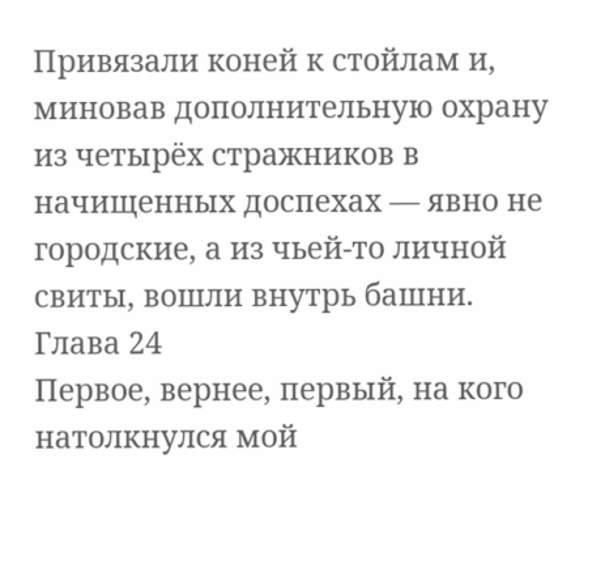Привязали коней к стойлам и, миновав дополнительную охрану из четырёх стражников в начищенных доспехах — явно не городские, а из чьей-то личной свиты, вошли внутрь башни.
Глава 24
Первое, вернее, первый, на кого натолкнулся мой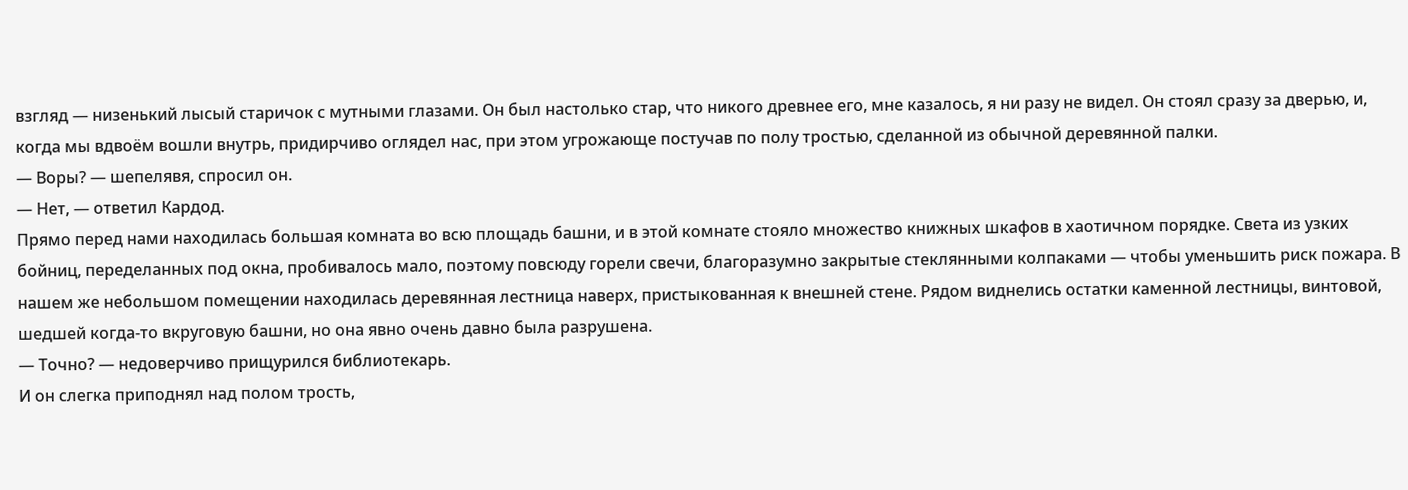взгляд — низенький лысый старичок с мутными глазами. Он был настолько стар, что никого древнее его, мне казалось, я ни разу не видел. Он стоял сразу за дверью, и, когда мы вдвоём вошли внутрь, придирчиво оглядел нас, при этом угрожающе постучав по полу тростью, сделанной из обычной деревянной палки.
— Воры? — шепелявя, спросил он.
— Нет, — ответил Кардод.
Прямо перед нами находилась большая комната во всю площадь башни, и в этой комнате стояло множество книжных шкафов в хаотичном порядке. Света из узких бойниц, переделанных под окна, пробивалось мало, поэтому повсюду горели свечи, благоразумно закрытые стеклянными колпаками — чтобы уменьшить риск пожара. В нашем же небольшом помещении находилась деревянная лестница наверх, пристыкованная к внешней стене. Рядом виднелись остатки каменной лестницы, винтовой, шедшей когда-то вкруговую башни, но она явно очень давно была разрушена.
— Точно? — недоверчиво прищурился библиотекарь.
И он слегка приподнял над полом трость,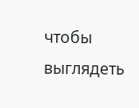чтобы выглядеть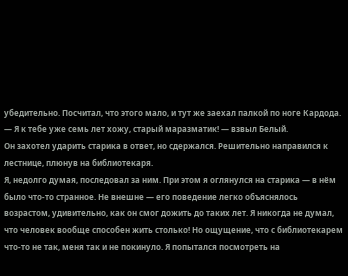убедительно. Посчитал, что этого мало, и тут же заехал палкой по ноге Кардода.
— Я к тебе уже семь лет хожу, старый маразматик! — взвыл Белый.
Он захотел ударить старика в ответ, но сдержался. Решительно направился к лестнице, плюнув на библиотекаря.
Я, недолго думая, последовал за ним. При этом я оглянулся на старика — в нём было что-то странное. Не внешне — его поведение легко объяснялось возрастом, удивительно, как он смог дожить до таких лет. Я никогда не думал, что человек вообще способен жить столько! Но ощущение, что с библиотекарем что-то не так, меня так и не покинуло. Я попытался посмотреть на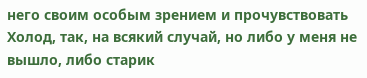него своим особым зрением и прочувствовать Холод, так, на всякий случай, но либо у меня не вышло, либо старик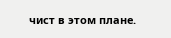чист в этом плане.